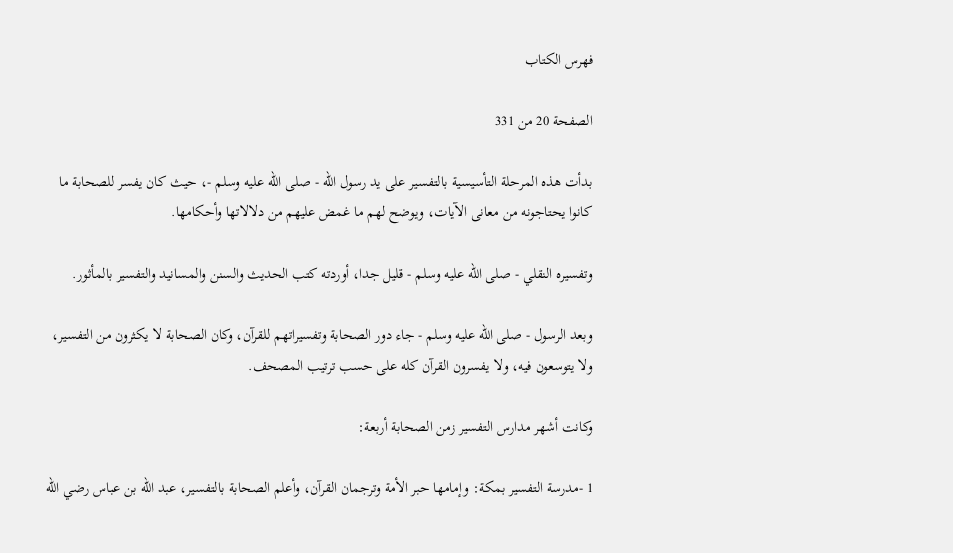فهرس الكتاب

الصفحة 20 من 331

بدأت هذه المرحلة التأسيسية بالتفسير على يد رسول الله - صلى الله عليه وسلم -، حيث كان يفسر للصحابة ما كانوا يحتاجونه من معانى الآيات، ويوضح لهم ما غمض عليهم من دلالاتها وأحكامها.

وتفسيره النقلي - صلى الله عليه وسلم - قليل جدا، أوردته كتب الحديث والسنن والمسانيد والتفسير بالمأثور.

وبعد الرسول - صلى الله عليه وسلم - جاء دور الصحابة وتفسيراتهم للقرآن، وكان الصحابة لا يكثرون من التفسير، ولا يتوسعون فيه، ولا يفسرون القرآن كله على حسب ترتيب المصحف.

وكانت أشهر مدارس التفسير زمن الصحابة أربعة:

1 -مدرسة التفسير بمكة: وإمامها حبر الأمة وترجمان القرآن، وأعلم الصحابة بالتفسير، عبد الله بن عباس رضي الله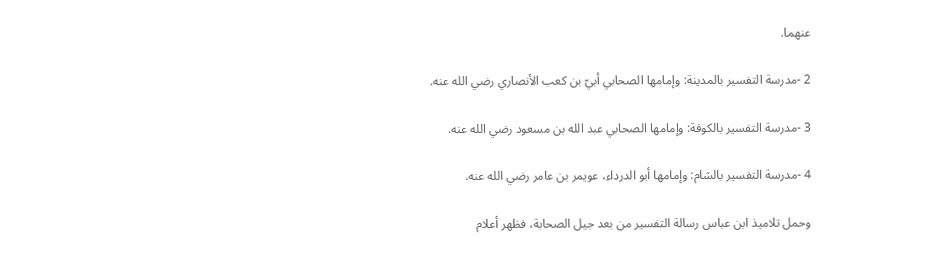عنهما.

2 -مدرسة التفسير بالمدينة: وإمامها الصحابي أبيّ بن كعب الأنصاري رضي الله عنه.

3 -مدرسة التفسير بالكوفة: وإمامها الصحابي عبد الله بن مسعود رضي الله عنه.

4 -مدرسة التفسير بالشام: وإمامها أبو الدرداء، عويمر بن عامر رضي الله عنه.

وحمل تلاميذ ابن عباس رسالة التفسير من بعد جيل الصحابة، فظهر أعلام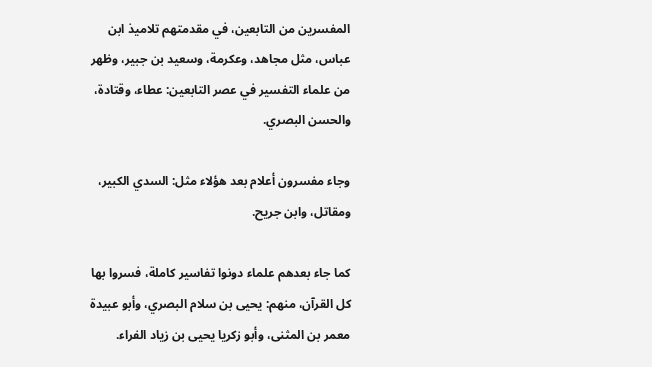المفسرين من التابعين، في مقدمتهم تلاميذ ابن عباس، مثل مجاهد، وعكرمة، وسعيد بن جبير، وظهر من علماء التفسير في عصر التابعين: عطاء، وقتادة، والحسن البصري.

وجاء مفسرون أعلام بعد هؤلاء مثل: السدي الكبير، ومقاتل، وابن جريح.

كما جاء بعدهم علماء دونوا تفاسير كاملة، فسروا بها كل القرآن، منهم: يحيى بن سلام البصري، وأبو عبيدة معمر بن المثنى، وأبو زكريا يحيى بن زياد الفراء.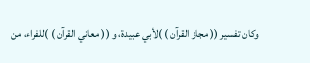وكان تفسير (( مجاز القرآن ) )لأبي عبيدة، و (( معاني القرآن ) )للفراء، من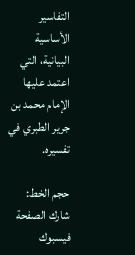التفاسير الأساسية البيانية، التي اعتمد عليها الإمام محمد بن جرير الطبري في تفسيره.

حجم الخط:
شارك الصفحة
فيسبوك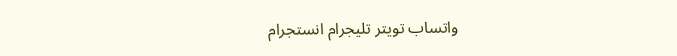واتساب تويتر تليجرام انستجرام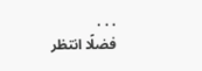. . .
فضلًا انتظر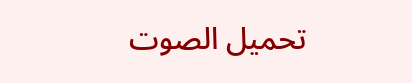تحميل الصوت